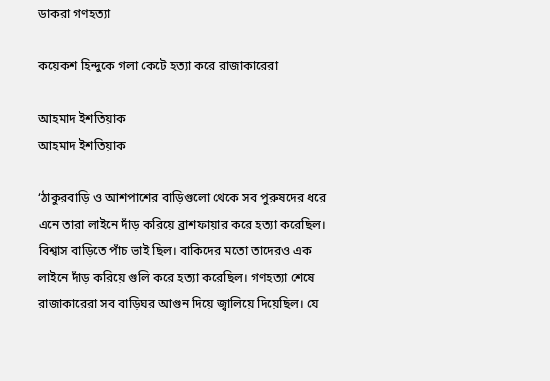ডাকরা গণহত্যা

কয়েকশ হিন্দুকে গলা কেটে হত্যা করে রাজাকারেরা

আহমাদ ইশতিয়াক
আহমাদ ইশতিয়াক

‘ঠাকুরবাড়ি ও আশপাশের বাড়িগুলো থেকে সব পুরুষদের ধরে এনে তারা লাইনে দাঁড় করিয়ে ব্রাশফায়ার করে হত্যা করেছিল। বিশ্বাস বাড়িতে পাঁচ ভাই ছিল। বাকিদের মতো তাদেরও এক লাইনে দাঁড় করিয়ে গুলি করে হত্যা করেছিল। গণহত্যা শেষে রাজাকারেরা সব বাড়িঘর আগুন দিয়ে জ্বালিয়ে দিয়েছিল। যে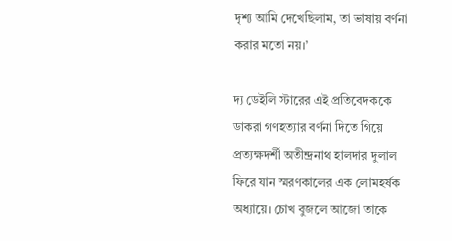দৃশ্য আমি দেখেছিলাম, তা ভাষায় বর্ণনা করার মতো নয়।’

দ্য ডেইলি স্টারের এই প্রতিবেদককে ডাকরা গণহত্যার বর্ণনা দিতে গিয়ে প্রত্যক্ষদর্শী অতীন্দ্রনাথ হালদার দুলাল ফিরে যান স্মরণকালের এক লোমহর্ষক অধ্যায়ে। চোখ বুজলে আজো তাকে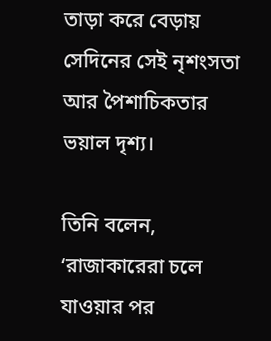তাড়া করে বেড়ায় সেদিনের সেই নৃশংসতা আর পৈশাচিকতার ভয়াল দৃশ্য।

তিনি বলেন, ‘রাজাকারেরা চলে যাওয়ার পর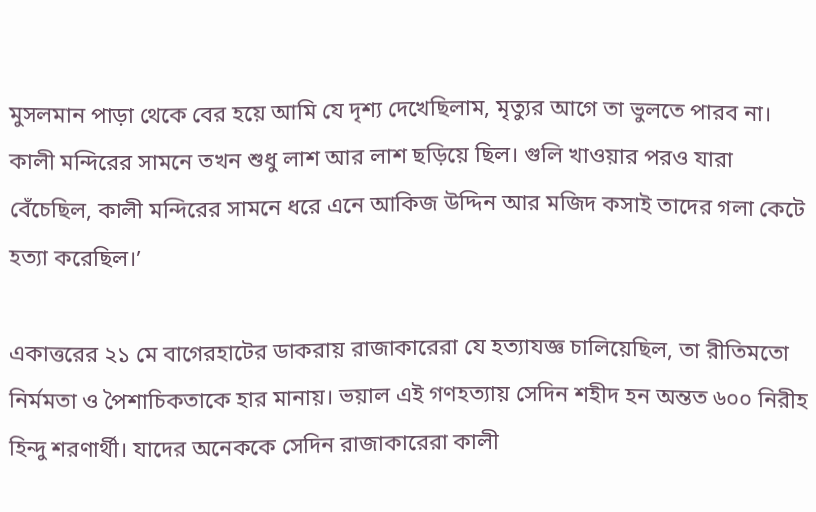মুসলমান পাড়া থেকে বের হয়ে আমি যে দৃশ্য দেখেছিলাম, মৃত্যুর আগে তা ভুলতে পারব না। কালী মন্দিরের সামনে তখন শুধু লাশ আর লাশ ছড়িয়ে ছিল। গুলি খাওয়ার পরও যারা বেঁচেছিল, কালী মন্দিরের সামনে ধরে এনে আকিজ উদ্দিন আর মজিদ কসাই তাদের গলা কেটে হত্যা করেছিল।’

একাত্তরের ২১ মে বাগেরহাটের ডাকরায় রাজাকারেরা যে হত্যাযজ্ঞ চালিয়েছিল, তা রীতিমতো নির্মমতা ও পৈশাচিকতাকে হার মানায়। ভয়াল এই গণহত্যায় সেদিন শহীদ হন অন্তত ৬০০ নিরীহ হিন্দু শরণার্থী। যাদের অনেককে সেদিন রাজাকারেরা কালী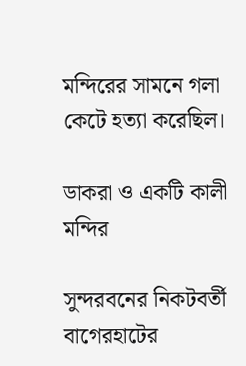মন্দিরের সামনে গলা কেটে হত্যা করেছিল।

ডাকরা ও একটি কালী মন্দির

সুন্দরবনের নিকটবর্তী বাগেরহাটের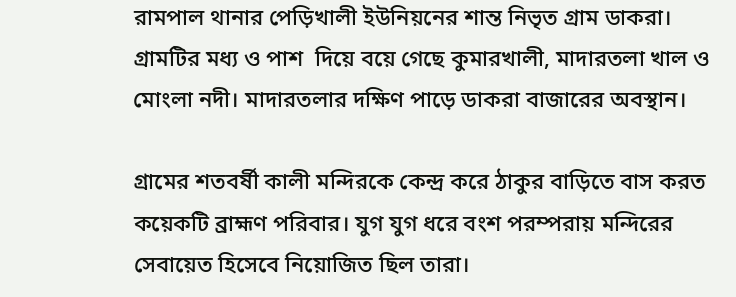রামপাল থানার পেড়িখালী ইউনিয়নের শান্ত নিভৃত গ্রাম ডাকরা। গ্রামটির মধ্য ও পাশ  দিয়ে বয়ে গেছে কুমারখালী, মাদারতলা খাল ও মোংলা নদী। মাদারতলার দক্ষিণ পাড়ে ডাকরা বাজারের অবস্থান।

গ্রামের শতবর্ষী কালী মন্দিরকে কেন্দ্র করে ঠাকুর বাড়িতে বাস করত কয়েকটি ব্রাহ্মণ পরিবার। যুগ যুগ ধরে বংশ পরম্পরায় মন্দিরের সেবায়েত হিসেবে নিয়োজিত ছিল তারা।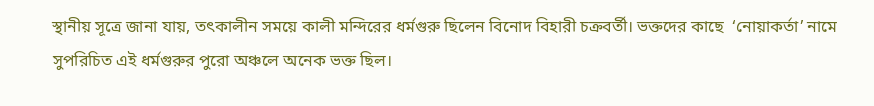স্থানীয় সূত্রে জানা যায়, তৎকালীন সময়ে কালী মন্দিরের ধর্মগুরু ছিলেন বিনোদ বিহারী চক্রবর্তী। ভক্তদের কাছে  ‘নোয়াকর্তা’ নামে সুপরিচিত এই ধর্মগুরুর পুরো অঞ্চলে অনেক ভক্ত ছিল।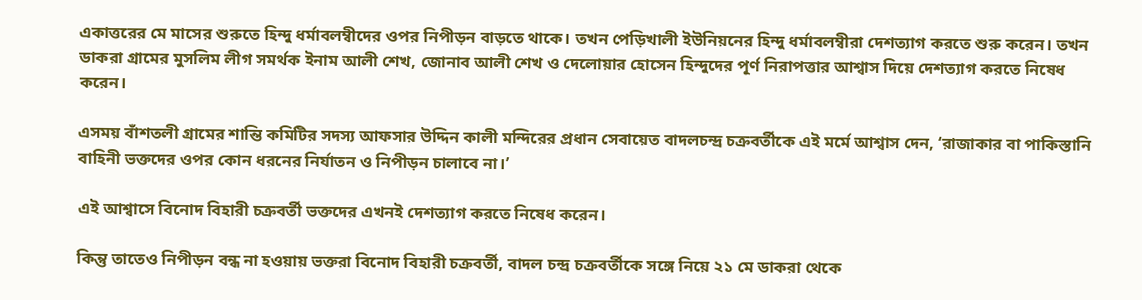একাত্তরের মে মাসের শুরুতে হিন্দু ধর্মাবলম্বীদের ওপর নিপীড়ন বাড়তে থাকে। তখন পেড়িখালী ইউনিয়নের হিন্দু ধর্মাবলম্বীরা দেশত্যাগ করতে শুরু করেন। তখন ডাকরা গ্রামের মুসলিম লীগ সমর্থক ইনাম আলী শেখ, জোনাব আলী শেখ ও দেলোয়ার হোসেন হিন্দুদের পূর্ণ নিরাপত্তার আশ্বাস দিয়ে দেশত্যাগ করতে নিষেধ করেন।

এসময় বাঁশতলী গ্রামের শান্তি কমিটির সদস্য আফসার উদ্দিন কালী মন্দিরের প্রধান সেবায়েত বাদলচন্দ্র চক্রবর্তীকে এই মর্মে আশ্বাস দেন, ‘রাজাকার বা পাকিস্তানি বাহিনী ভক্তদের ওপর কোন ধরনের নির্যাতন ও নিপীড়ন চালাবে না।’

এই আশ্বাসে বিনোদ বিহারী চক্রবর্তী ভক্তদের এখনই দেশত্যাগ করতে নিষেধ করেন।

কিন্তু তাতেও নিপীড়ন বন্ধ না হওয়ায় ভক্তরা বিনোদ বিহারী চক্রবর্তী, বাদল চন্দ্র চক্রবর্তীকে সঙ্গে নিয়ে ২১ মে ডাকরা থেকে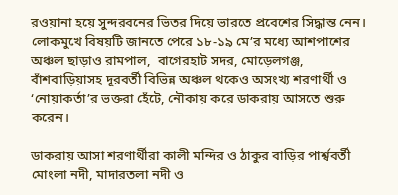রওয়ানা হয়ে সুন্দরবনের ভিতর দিয়ে ভারতে প্রবেশের সিদ্ধান্ত নেন। লোকমুখে বিষয়টি জানতে পেরে ১৮-১৯ মে’র মধ্যে আশপাশের অঞ্চল ছাড়াও রামপাল,  বাগেরহাট সদর, মোড়েলগঞ্জ, বাঁশবাড়িয়াসহ দূরবর্তী বিভিন্ন অঞ্চল থকেও অসংখ্য শরণার্থী ও ‘নোয়াকর্তা’র ভক্তরা হেঁটে, নৌকায় করে ডাকরায় আসতে শুরু করেন।

ডাকরায় আসা শরণার্থীরা কালী মন্দির ও ঠাকুর বাড়ির পার্শ্ববর্তী মোংলা নদী, মাদারতলা নদী ও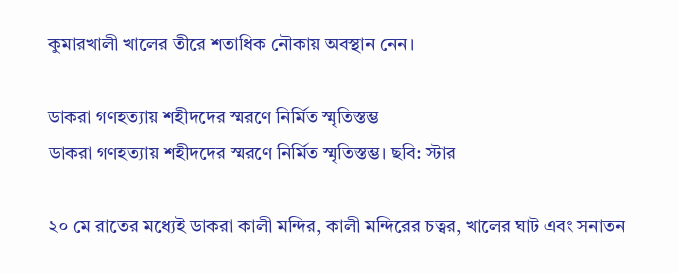কুমারখালী খালের তীরে শতাধিক নৌকায় অবস্থান নেন।

ডাকরা গণহত্যায় শহীদদের স্মরণে নির্মিত স্মৃতিস্তম্ভ
ডাকরা গণহত্যায় শহীদদের স্মরণে নির্মিত স্মৃতিস্তম্ভ। ছবি: স্টার

২০ মে রাতের মধ্যেই ডাকরা কালী মন্দির, কালী মন্দিরের চত্বর, খালের ঘাট এবং সনাতন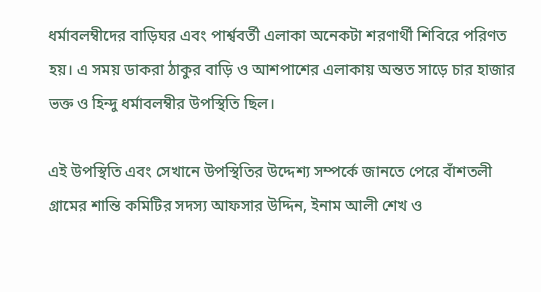ধর্মাবলম্বীদের বাড়িঘর এবং পার্শ্ববর্তী এলাকা অনেকটা শরণার্থী শিবিরে পরিণত হয়। এ সময় ডাকরা ঠাকুর বাড়ি ও আশপাশের এলাকায় অন্তত সাড়ে চার হাজার ভক্ত ও হিন্দু ধর্মাবলম্বীর উপস্থিতি ছিল।

এই উপস্থিতি এবং সেখানে উপস্থিতির উদ্দেশ্য সম্পর্কে জানতে পেরে বাঁশতলী গ্রামের শান্তি কমিটির সদস্য আফসার উদ্দিন, ইনাম আলী শেখ ও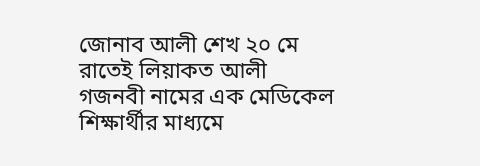জোনাব আলী শেখ ২০ মে রাতেই লিয়াকত আলী গজনবী নামের এক মেডিকেল শিক্ষার্থীর মাধ্যমে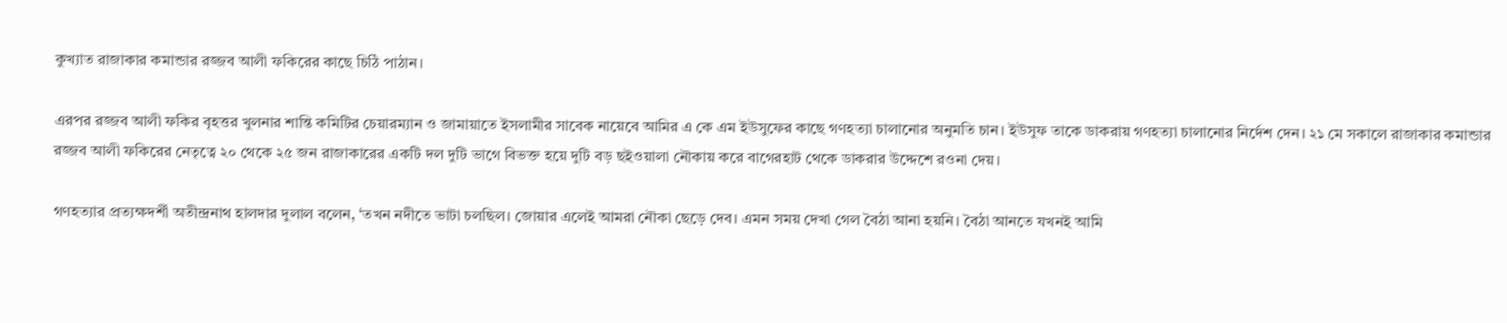কুখ্যাত রাজাকার কমান্ডার রজ্জব আলী ফকিরের কাছে চিঠি পাঠান।

এরপর রজ্জব আলী ফকির বৃহত্তর খুলনার শান্তি কমিটির চেয়ারম্যান ও জামায়াতে ইসলামীর সাবেক নায়েবে আমির এ কে এম ইউসুফের কাছে গণহত্যা চালানোর অনুমতি চান। ইউসুফ তাকে ডাকরায় গণহত্যা চালানোর নির্দেশ দেন। ২১ মে সকালে রাজাকার কমান্ডার রজ্জব আলী ফকিরের নেতৃত্বে ২০ থেকে ২৫ জন রাজাকারের একটি দল দুটি ভাগে বিভক্ত হয়ে দুটি বড় ছইওয়ালা নৌকায় করে বাগেরহাট থেকে ডাকরার উদ্দেশে রওনা দেয়।

গণহত্যার প্রত্যক্ষদর্শী অতীন্দ্রনাথ হালদার দুলাল বলেন, ‘তখন নদীতে ভাটা চলছিল। জোয়ার এলেই আমরা নৌকা ছেড়ে দেব। এমন সময় দেখা গেল বৈঠা আনা হয়নি। বৈঠা আনতে যখনই আমি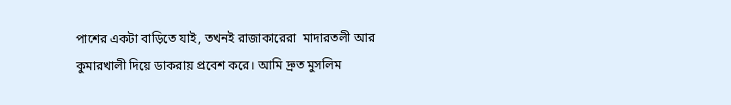পাশের একটা বাড়িতে যাই, তখনই রাজাকারেরা  মাদারতলী আর কুমারখালী দিয়ে ডাকরায় প্রবেশ করে। আমি দ্রুত মুসলিম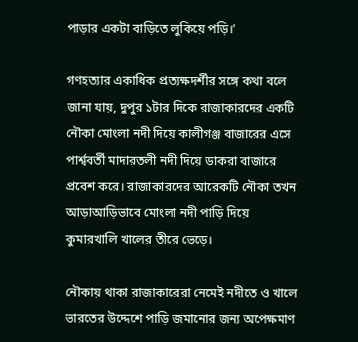পাড়ার একটা বাড়িতে লুকিয়ে পড়ি।’

গণহত্যার একাধিক প্রত্যক্ষদর্শীর সঙ্গে কথা বলে জানা যায়, দুপুর ১টার দিকে রাজাকারদের একটি নৌকা মোংলা নদী দিয়ে কালীগঞ্জ বাজারের এসে পার্শ্ববর্তী মাদারতলী নদী দিয়ে ডাকরা বাজারে প্রবেশ করে। রাজাকারদের আরেকটি নৌকা তখন আড়াআড়িভাবে মোংলা নদী পাড়ি দিয়ে কুমারখালি খালের তীরে ভেড়ে।

নৌকায় থাকা রাজাকারেরা নেমেই নদীতে ও খালে ভারতের উদ্দেশে পাড়ি জমানোর জন্য অপেক্ষমাণ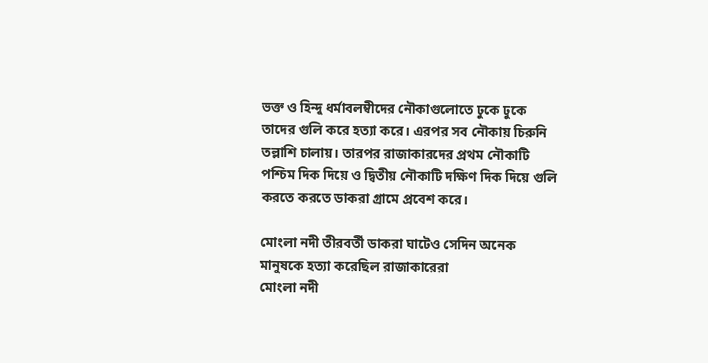ভক্ত ও হিন্দু ধর্মাবলম্বীদের নৌকাগুলোতে ঢুকে ঢুকে তাদের গুলি করে হত্যা করে। এরপর সব নৌকায় চিরুনি তল্লাশি চালায়। তারপর রাজাকারদের প্রথম নৌকাটি পশ্চিম দিক দিয়ে ও দ্বিতীয় নৌকাটি দক্ষিণ দিক দিয়ে গুলি করতে করতে ডাকরা গ্রামে প্রবেশ করে।

মোংলা নদী তীরবর্তী ডাকরা ঘাটেও সেদিন অনেক মানুষকে হত্যা করেছিল রাজাকারেরা
মোংলা নদী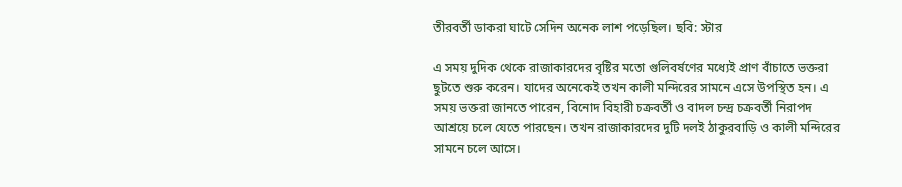তীরবর্তী ডাকরা ঘাটে সেদিন অনেক লাশ পড়েছিল। ছবি: স্টার

এ সময় দুদিক থেকে রাজাকারদের বৃষ্টির মতো গুলিবর্ষণের মধ্যেই প্রাণ বাঁচাতে ভক্তরা ছুটতে শুরু করেন। যাদের অনেকেই তখন কালী মন্দিরের সামনে এসে উপস্থিত হন। এ সময় ভক্তরা জানতে পারেন, বিনোদ বিহারী চক্রবর্তী ও বাদল চন্দ্র চক্রবর্তী নিরাপদ আশ্রয়ে চলে যেতে পারছেন। তখন রাজাকারদের দুটি দলই ঠাকুরবাড়ি ও কালী মন্দিরের সামনে চলে আসে।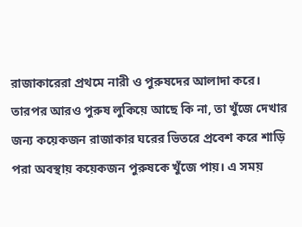রাজাকারেরা প্রথমে নারী ও পুরুষদের আলাদা করে। তারপর আরও পুরুষ লুকিয়ে আছে কি না, তা খুঁজে দেখার জন্য কয়েকজন রাজাকার ঘরের ভিতরে প্রবেশ করে শাড়ি পরা অবস্থায় কয়েকজন পুরুষকে খুঁজে পায়। এ সময়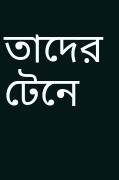তাদের টেনে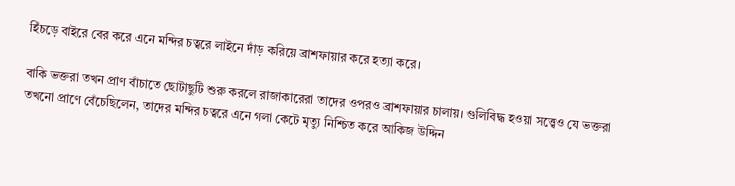হিঁচড়ে বাইরে বের করে এনে মন্দির চত্বরে লাইনে দাঁড় করিয়ে ব্রাশফায়ার করে হত্যা করে।

বাকি ভক্তরা তখন প্রাণ বাঁচাতে ছোটাছুটি শুরু করলে রাজাকারেরা তাদের ওপরও ব্রাশফায়ার চালায়। গুলিবিদ্ধ হওয়া সত্ত্বেও যে ভক্তরা তখনো প্রাণে বেঁচেছিলেন, তাদের মন্দির চত্বরে এনে গলা কেটে মৃত্যু নিশ্চিত করে আকিজ উদ্দিন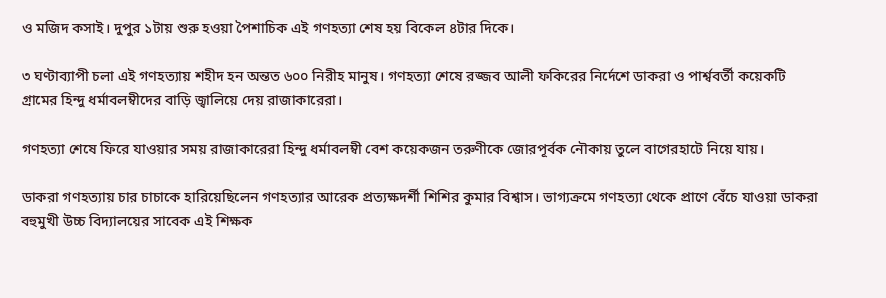ও মজিদ কসাই। দুপুর ১টায় শুরু হওয়া পৈশাচিক এই গণহত্যা শেষ হয় বিকেল ৪টার দিকে।

৩ ঘণ্টাব্যাপী চলা এই গণহত্যায় শহীদ হন অন্তত ৬০০ নিরীহ মানুষ। গণহত্যা শেষে রজ্জব আলী ফকিরের নির্দেশে ডাকরা ও পার্শ্ববর্তী কয়েকটি গ্রামের হিন্দু ধর্মাবলম্বীদের বাড়ি জ্বালিয়ে দেয় রাজাকারেরা।

গণহত্যা শেষে ফিরে যাওয়ার সময় রাজাকারেরা হিন্দু ধর্মাবলম্বী বেশ কয়েকজন তরুণীকে জোরপূর্বক নৌকায় তুলে বাগেরহাটে নিয়ে যায়।

ডাকরা গণহত্যায় চার চাচাকে হারিয়েছিলেন গণহত্যার আরেক প্রত্যক্ষদর্শী শিশির কুমার বিশ্বাস। ভাগ্যক্রমে গণহত্যা থেকে প্রাণে বেঁচে যাওয়া ডাকরা বহুমুখী উচ্চ বিদ্যালয়ের সাবেক এই শিক্ষক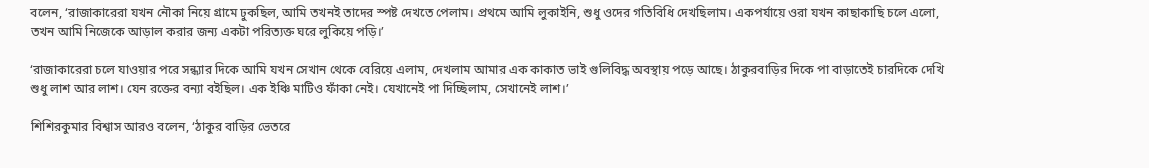বলেন, ‘রাজাকারেরা যখন নৌকা নিয়ে গ্রামে ঢুকছিল, আমি তখনই তাদের স্পষ্ট দেখতে পেলাম। প্রথমে আমি লুকাইনি, শুধু ওদের গতিবিধি দেখছিলাম। একপর্যায়ে ওরা যখন কাছাকাছি চলে এলো, তখন আমি নিজেকে আড়াল করার জন্য একটা পরিত্যক্ত ঘরে লুকিয়ে পড়ি।’

‘রাজাকারেরা চলে যাওয়ার পরে সন্ধ্যার দিকে আমি যখন সেখান থেকে বেরিয়ে এলাম, দেখলাম আমার এক কাকাত ভাই গুলিবিদ্ধ অবস্থায় পড়ে আছে। ঠাকুরবাড়ির দিকে পা বাড়াতেই চারদিকে দেখি শুধু লাশ আর লাশ। যেন রক্তের বন্যা বইছিল। এক ইঞ্চি মাটিও ফাঁকা নেই। যেখানেই পা দিচ্ছিলাম, সেখানেই লাশ।’

শিশিরকুমার বিশ্বাস আরও বলেন, ‘ঠাকুর বাড়ির ভেতরে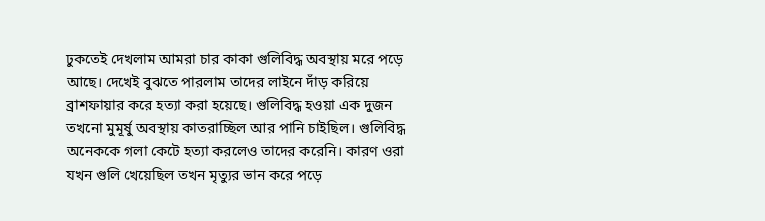ঢুকতেই দেখলাম আমরা চার কাকা গুলিবিদ্ধ অবস্থায় মরে পড়ে আছে। দেখেই বুঝতে পারলাম তাদের লাইনে দাঁড় করিয়ে ব্রাশফায়ার করে হত্যা করা হয়েছে। গুলিবিদ্ধ হওয়া এক দুজন তখনো মুমূর্ষু অবস্থায় কাতরাচ্ছিল আর পানি চাইছিল। গুলিবিদ্ধ অনেককে গলা কেটে হত্যা করলেও তাদের করেনি। কারণ ওরা যখন গুলি খেয়েছিল তখন মৃত্যুর ভান করে পড়ে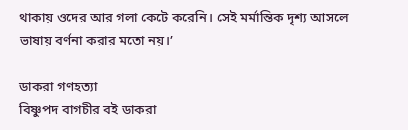থাকায় ওদের আর গলা কেটে করেনি। সেই মর্মান্তিক দৃশ্য আসলে ভাষায় বর্ণনা করার মতো নয়।’

ডাকরা গণহত্যা
বিষ্ণুপদ বাগচীর বই ডাকরা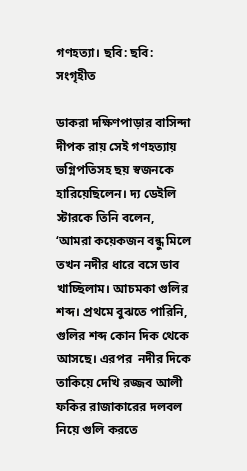গণহত্যা। ছবি: ছবি: সংগৃহীত

ডাকরা দক্ষিণপাড়ার বাসিন্দা দীপক রায় সেই গণহত্যায় ভগ্নিপতিসহ ছয় স্বজনকে হারিয়েছিলেন। দ্য ডেইলি স্টারকে তিনি বলেন, ‘আমরা কয়েকজন বন্ধু মিলে তখন নদীর ধারে বসে ডাব খাচ্ছিলাম। আচমকা গুলির শব্দ। প্রথমে বুঝতে পারিনি, গুলির শব্দ কোন দিক থেকে আসছে। এরপর  নদীর দিকে তাকিয়ে দেখি রজ্জব আলী ফকির রাজাকারের দলবল নিয়ে গুলি করতে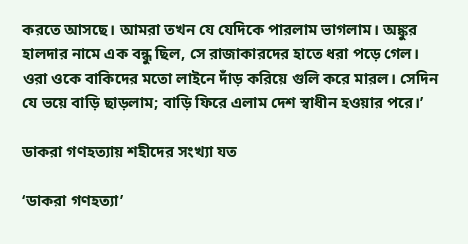করতে আসছে। আমরা তখন যে যেদিকে পারলাম ভাগলাম। অঙ্কুর হালদার নামে এক বন্ধু ছিল, সে রাজাকারদের হাতে ধরা পড়ে গেল। ওরা ওকে বাকিদের মতো লাইনে দাঁড় করিয়ে গুলি করে মারল। সেদিন যে ভয়ে বাড়ি ছাড়লাম; বাড়ি ফিরে এলাম দেশ স্বাধীন হওয়ার পরে।’

ডাকরা গণহত্যায় শহীদের সংখ্যা যত

‘ডাকরা গণহত্যা’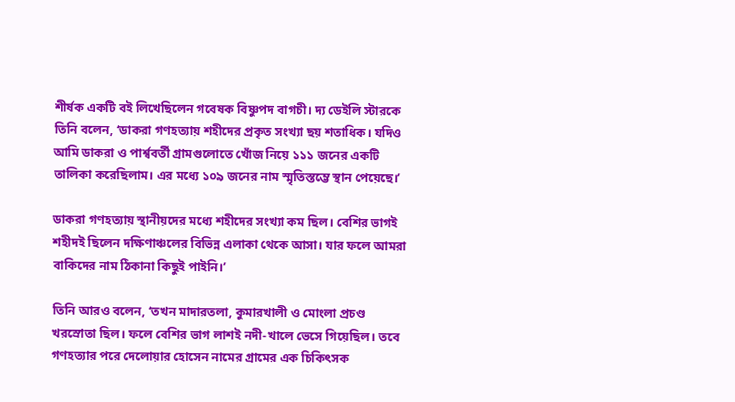শীর্ষক একটি বই লিখেছিলেন গবেষক বিষ্ণুপদ বাগচী। দ্য ডেইলি স্টারকে তিনি বলেন, ‘ডাকরা গণহত্যায় শহীদের প্রকৃত সংখ্যা ছয় শতাধিক। যদিও আমি ডাকরা ও পার্শ্ববর্তী গ্রামগুলোতে খোঁজ নিয়ে ১১১ জনের একটি তালিকা করেছিলাম। এর মধ্যে ১০৯ জনের নাম স্মৃতিস্তম্ভে স্থান পেয়েছে।’

ডাকরা গণহত্যায় স্থানীয়দের মধ্যে শহীদের সংখ্যা কম ছিল। বেশির ভাগই শহীদই ছিলেন দক্ষিণাঞ্চলের বিভিন্ন এলাকা থেকে আসা। যার ফলে আমরা বাকিদের নাম ঠিকানা কিছুই পাইনি।’

তিনি আরও বলেন, ‘তখন মাদারতলা, কুমারখালী ও মোংলা প্রচণ্ড খরস্রোতা ছিল। ফলে বেশির ভাগ লাশই নদী-খালে ভেসে গিয়েছিল। তবে গণহত্যার পরে দেলোয়ার হোসেন নামের গ্রামের এক চিকিৎসক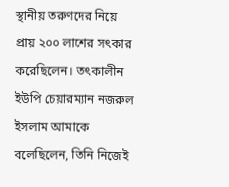স্থানীয় তরুণদের নিয়ে প্রায় ২০০ লাশের সৎকার করেছিলেন। তৎকালীন ইউপি চেয়ারম্যান নজরুল ইসলাম আমাকে বলেছিলেন, তিনি নিজেই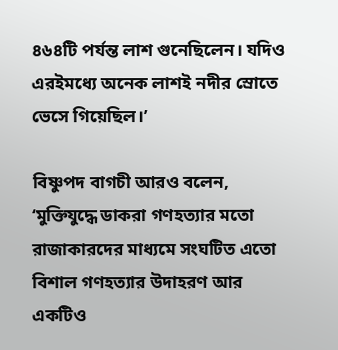৪৬৪টি পর্যন্ত লাশ গুনেছিলেন। যদিও এরইমধ্যে অনেক লাশই নদীর স্রোতে ভেসে গিয়েছিল।’

বিষ্ণুপদ বাগচী আরও বলেন, ‘মুক্তিযুদ্ধে ডাকরা গণহত্যার মতো রাজাকারদের মাধ্যমে সংঘটিত এতো বিশাল গণহত্যার উদাহরণ আর একটিও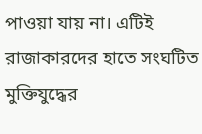পাওয়া যায় না। এটিই রাজাকারদের হাতে সংঘটিত মুক্তিযুদ্ধের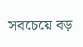সবচেয়ে বড়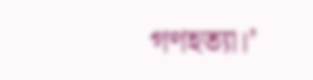গণহত্যা।’